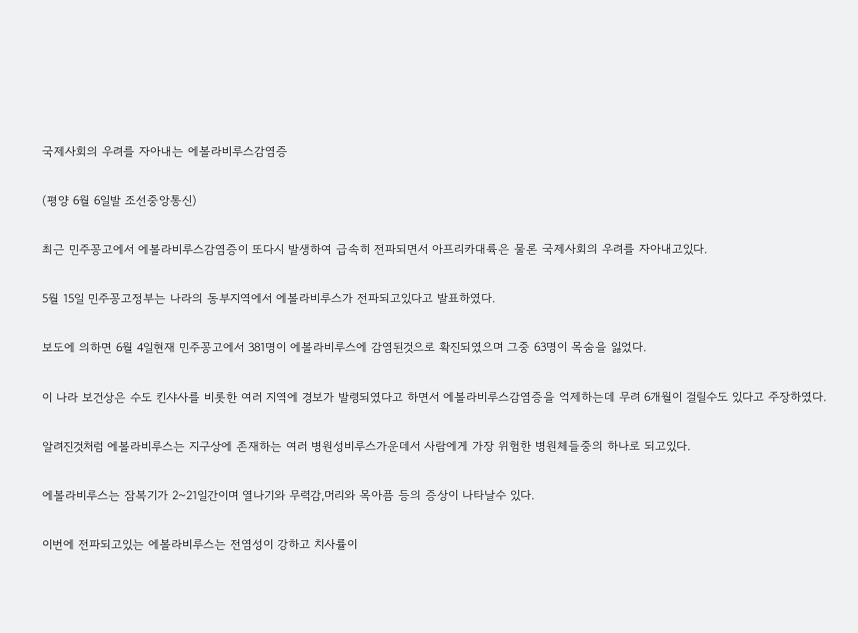국제사회의 우려를 자아내는 에볼라비루스감염증

(평양 6월 6일발 조선중앙통신)

최근 민주꽁고에서 에볼라비루스감염증이 또다시 발생하여 급속히 전파되면서 아프리카대륙은 물론 국제사회의 우려를 자아내고있다.

5월 15일 민주꽁고정부는 나라의 동부지역에서 에볼라비루스가 전파되고있다고 발표하였다.

보도에 의하면 6월 4일현재 민주꽁고에서 381명이 에볼라비루스에 감염된것으로 확진되였으며 그중 63명이 목숨을 잃었다.

이 나라 보건상은 수도 킨샤사를 비롯한 여러 지역에 경보가 발령되였다고 하면서 에볼라비루스감염증을 억제하는데 무려 6개월이 걸릴수도 있다고 주장하였다.

알려진것처럼 에볼라비루스는 지구상에 존재하는 여러 병원성비루스가운데서 사람에게 가장 위험한 병원체들중의 하나로 되고있다.

에볼라비루스는 잠복기가 2~21일간이며 열나기와 무력감,머리와 목아픔 등의 증상이 나타날수 있다.

이번에 전파되고있는 에볼라비루스는 전염성이 강하고 치사률이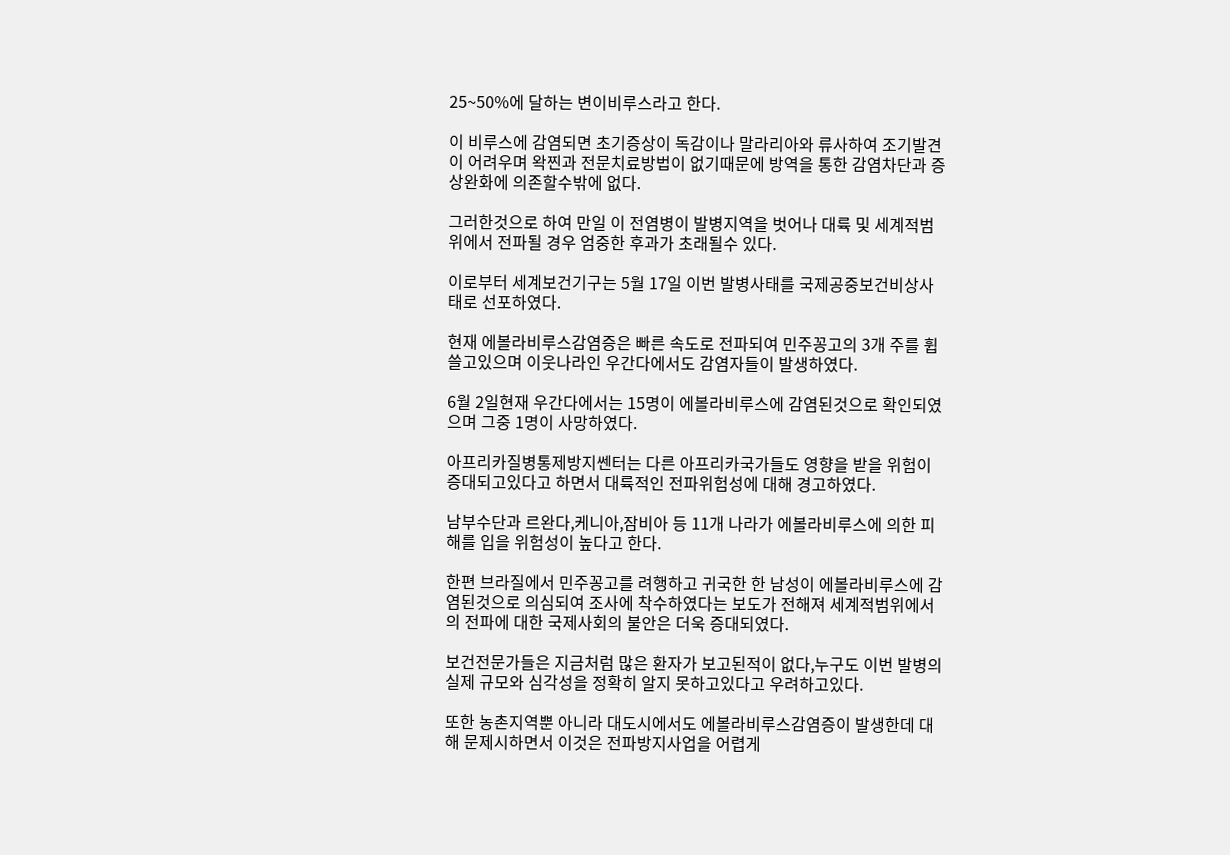25~50%에 달하는 변이비루스라고 한다.

이 비루스에 감염되면 초기증상이 독감이나 말라리아와 류사하여 조기발견이 어려우며 왁찐과 전문치료방법이 없기때문에 방역을 통한 감염차단과 증상완화에 의존할수밖에 없다.

그러한것으로 하여 만일 이 전염병이 발병지역을 벗어나 대륙 및 세계적범위에서 전파될 경우 엄중한 후과가 초래될수 있다.

이로부터 세계보건기구는 5월 17일 이번 발병사태를 국제공중보건비상사태로 선포하였다.

현재 에볼라비루스감염증은 빠른 속도로 전파되여 민주꽁고의 3개 주를 휩쓸고있으며 이웃나라인 우간다에서도 감염자들이 발생하였다.

6월 2일현재 우간다에서는 15명이 에볼라비루스에 감염된것으로 확인되였으며 그중 1명이 사망하였다.

아프리카질병통제방지쎈터는 다른 아프리카국가들도 영향을 받을 위험이 증대되고있다고 하면서 대륙적인 전파위험성에 대해 경고하였다.

남부수단과 르완다,케니아,잠비아 등 11개 나라가 에볼라비루스에 의한 피해를 입을 위험성이 높다고 한다.

한편 브라질에서 민주꽁고를 려행하고 귀국한 한 남성이 에볼라비루스에 감염된것으로 의심되여 조사에 착수하였다는 보도가 전해져 세계적범위에서의 전파에 대한 국제사회의 불안은 더욱 증대되였다.

보건전문가들은 지금처럼 많은 환자가 보고된적이 없다,누구도 이번 발병의 실제 규모와 심각성을 정확히 알지 못하고있다고 우려하고있다.

또한 농촌지역뿐 아니라 대도시에서도 에볼라비루스감염증이 발생한데 대해 문제시하면서 이것은 전파방지사업을 어렵게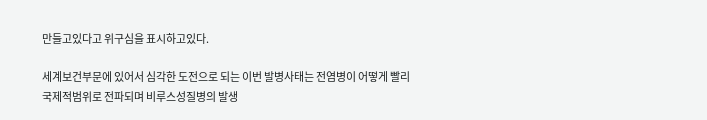만들고있다고 위구심을 표시하고있다.

세계보건부문에 있어서 심각한 도전으로 되는 이번 발병사태는 전염병이 어떻게 빨리 국제적범위로 전파되며 비루스성질병의 발생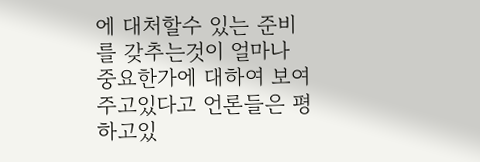에 대처할수 있는 준비를 갖추는것이 얼마나 중요한가에 대하여 보여주고있다고 언론들은 평하고있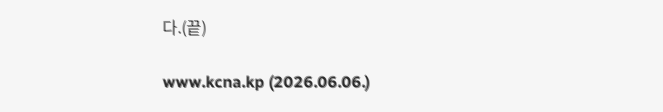다.(끝)

www.kcna.kp (2026.06.06.)